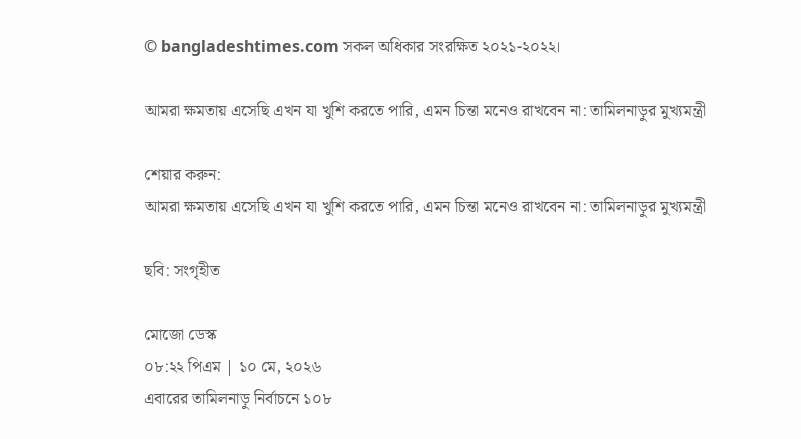© bangladeshtimes.com সকল অধিকার সংরক্ষিত ২০২১-২০২২।

আমরা ক্ষমতায় এসেছি এখন যা খুশি করতে পারি, এমন চিন্তা মনেও রাখবেন না: তামিলনাড়ুর মুখ্যমন্ত্রী

শেয়ার করুন:
আমরা ক্ষমতায় এসেছি এখন যা খুশি করতে পারি, এমন চিন্তা মনেও রাখবেন না: তামিলনাড়ুর মুখ্যমন্ত্রী

ছবি: সংগৃহীত

মোজো ডেস্ক
০৮:২২ পিএম | ১০ মে, ২০২৬
এবারের তামিলনাড়ু নির্বাচনে ১০৮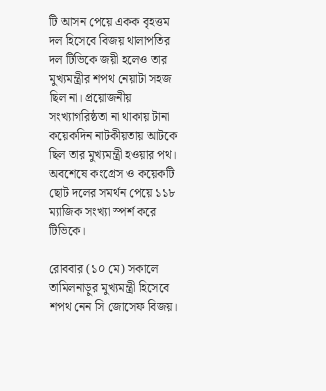টি আসন পেয়ে একক বৃহত্তম দল হিসেবে বিজয় থালাপতির দল টিভিকে জয়ী হলেও তার মুখ্যমন্ত্রীর শপথ নেয়াটা সহজ ছিল না। প্রয়োজনীয় সংখ্যাগরিষ্ঠতা না থাকায় টানা কয়েকদিন নাটকীয়তায় আটকে ছিল তার মুখ্যমন্ত্রী হওয়ার পথ। অবশেষে কংগ্রেস ও কয়েকটি ছোট দলের সমর্থন পেয়ে ১১৮ ম্যাজিক সংখ্যা স্পর্শ করে টিভিকে।

রোববার (১০ মে) সকালে তামিলনাড়ুর মুখ্যমন্ত্রী হিসেবে শপথ নেন সি জোসেফ বিজয়।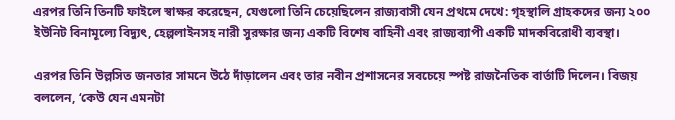এরপর তিনি তিনটি ফাইলে স্বাক্ষর করেছেন, যেগুলো তিনি চেয়েছিলেন রাজ্যবাসী যেন প্রথমে দেখে: গৃহস্থালি গ্রাহকদের জন্য ২০০ ইউনিট বিনামূল্যে বিদ্যুৎ, হেল্পলাইনসহ নারী সুরক্ষার জন্য একটি বিশেষ বাহিনী এবং রাজ্যব্যাপী একটি মাদকবিরোধী ব্যবস্থা।

এরপর তিনি উল্লসিত জনতার সামনে উঠে দাঁড়ালেন এবং তার নবীন প্রশাসনের সবচেয়ে স্পষ্ট রাজনৈতিক বার্তাটি দিলেন। বিজয় বললেন, ‘কেউ যেন এমনটা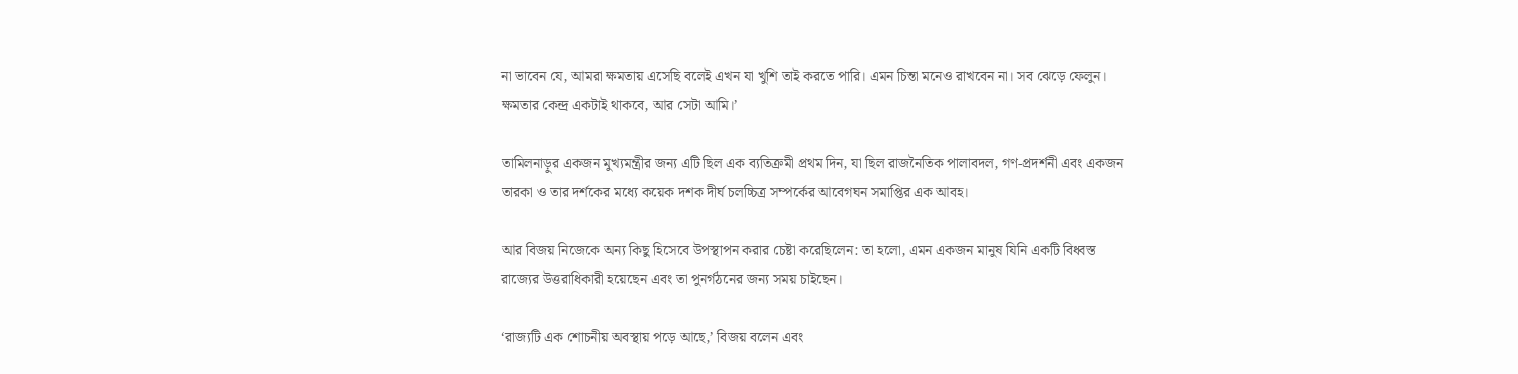না ভাবেন যে, আমরা ক্ষমতায় এসেছি বলেই এখন যা খুশি তাই করতে পারি। এমন চিন্তা মনেও রাখবেন না। সব ঝেড়ে ফেলুন। ক্ষমতার কেন্দ্র একটাই থাকবে, আর সেটা আমি।’

তামিলনাড়ুর একজন মুখ্যমন্ত্রীর জন্য এটি ছিল এক ব্যতিক্রমী প্রথম দিন, যা ছিল রাজনৈতিক পালাবদল, গণ-প্রদর্শনী এবং একজন তারকা ও তার দর্শকের মধ্যে কয়েক দশক দীর্ঘ চলচ্চিত্র সম্পর্কের আবেগঘন সমাপ্তির এক আবহ।

আর বিজয় নিজেকে অন্য কিছু হিসেবে উপস্থাপন করার চেষ্টা করেছিলেন: তা হলো, এমন একজন মানুষ যিনি একটি বিধ্বস্ত রাজ্যের উত্তরাধিকারী হয়েছেন এবং তা পুনর্গঠনের জন্য সময় চাইছেন।

‘রাজ্যটি এক শোচনীয় অবস্থায় পড়ে আছে,’ বিজয় বলেন এবং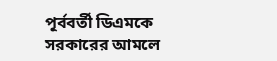পূর্ববর্তী ডিএমকে সরকারের আমলে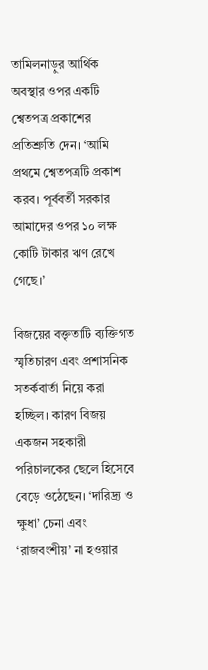তামিলনাড়ুর আর্থিক অবস্থার ওপর একটি শ্বেতপত্র প্রকাশের প্রতিশ্রুতি দেন। ‘আমি প্রথমে শ্বেতপত্রটি প্রকাশ করব। পূর্ববর্তী সরকার আমাদের ওপর ১০ লক্ষ কোটি টাকার ঋণ রেখে গেছে।’

বিজয়ের বক্তৃতাটি ব্যক্তিগত স্মৃতিচারণ এবং প্রশাসনিক সতর্কবার্তা নিয়ে করা হচ্ছিল। কারণ বিজয় একজন সহকারী পরিচালকের ছেলে হিসেবে বেড়ে ওঠেছেন। ‘দারিদ্র্য ও ক্ষুধা’ চেনা এবং ‘রাজবংশীয়’ না হওয়ার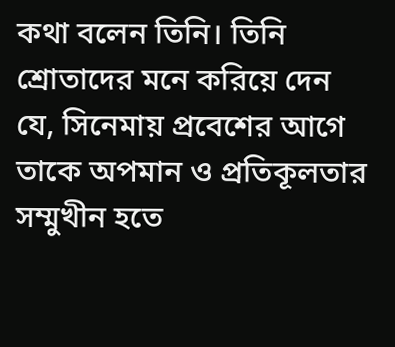কথা বলেন তিনি। তিনি শ্রোতাদের মনে করিয়ে দেন যে, সিনেমায় প্রবেশের আগে তাকে অপমান ও প্রতিকূলতার সম্মুখীন হতে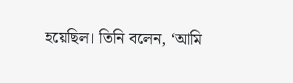হয়েছিল। তিনি বলেন, ‘আমি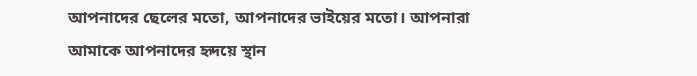আপনাদের ছেলের মতো, আপনাদের ভাইয়ের মতো। আপনারা আমাকে আপনাদের হৃদয়ে স্থান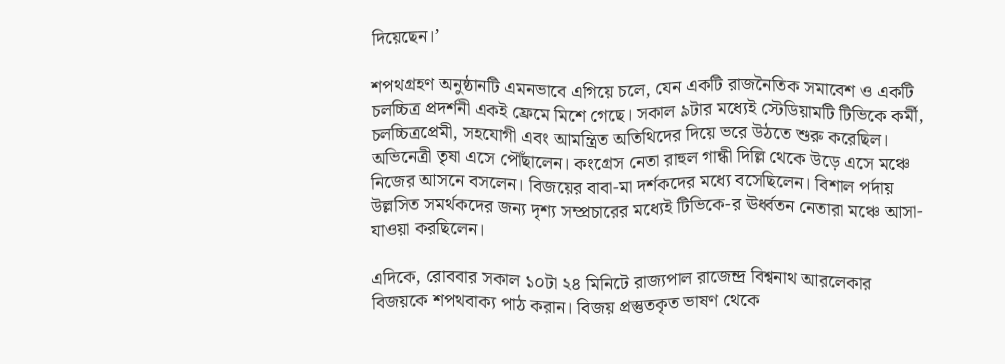দিয়েছেন।’

শপথগ্রহণ অনুষ্ঠানটি এমনভাবে এগিয়ে চলে, যেন একটি রাজনৈতিক সমাবেশ ও একটি চলচ্চিত্র প্রদর্শনী একই ফ্রেমে মিশে গেছে। সকাল ৯টার মধ্যেই স্টেডিয়ামটি টিভিকে কর্মী, চলচ্চিত্রপ্রেমী, সহযোগী এবং আমন্ত্রিত অতিথিদের দিয়ে ভরে উঠতে শুরু করেছিল। অভিনেত্রী তৃষা এসে পৌঁছালেন। কংগ্রেস নেতা রাহুল গান্ধী দিল্লি থেকে উড়ে এসে মঞ্চে নিজের আসনে বসলেন। বিজয়ের বাবা-মা দর্শকদের মধ্যে বসেছিলেন। বিশাল পর্দায় উল্লসিত সমর্থকদের জন্য দৃশ্য সম্প্রচারের মধ্যেই টিভিকে-র ঊর্ধ্বতন নেতারা মঞ্চে আসা-যাওয়া করছিলেন।

এদিকে, রোববার সকাল ১০টা ২৪ মিনিটে রাজ্যপাল রাজেন্দ্র বিশ্বনাথ আরলেকার বিজয়কে শপথবাক্য পাঠ করান। বিজয় প্রস্তুতকৃত ভাষণ থেকে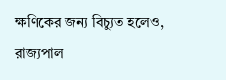ক্ষণিকের জন্য বিচ্যুত হলেও, রাজ্যপাল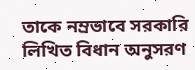তাকে নম্রভাবে সরকারি লিখিত বিধান অনুসরণ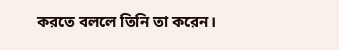করতে বললে তিনি তা করেন।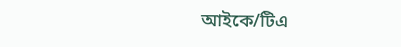আইকে/টিএ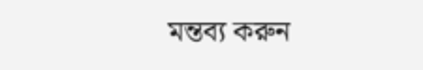মন্তব্য করুন